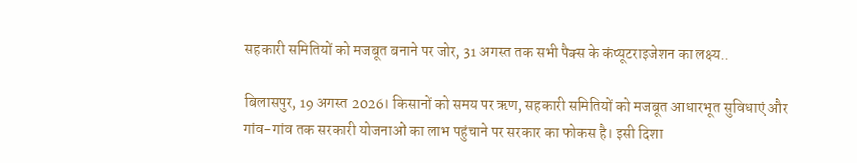सहकारी समितियों को मजबूत बनाने पर जोर, 31 अगस्त तक सभी पैक्स के कंप्यूटराइजेशन का लक्ष्य..

बिलासपुर, 19 अगस्त 2026। किसानों को समय पर ऋण, सहकारी समितियों को मजबूत आधारभूत सुविधाएं और गांव-गांव तक सरकारी योजनाओं का लाभ पहुंचाने पर सरकार का फोकस है। इसी दिशा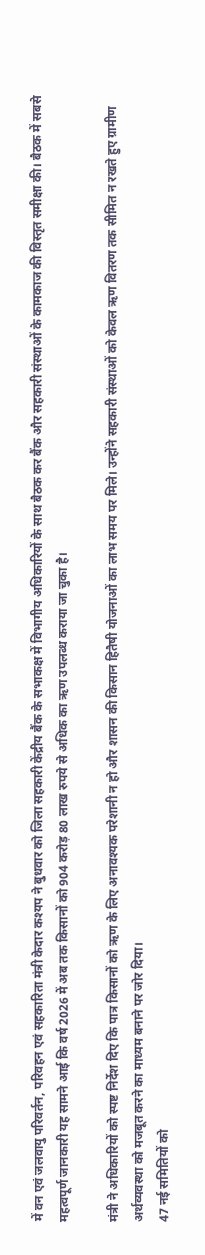में वन एवं जलवायु परिवर्तन, परिवहन एवं सहकारिता मंत्री केदार कश्यप ने बुधवार को जिला सहकारी केंद्रीय बैंक के सभाकक्ष में विभागीय अधिकारियों के साथ बैठक कर बैंक और सहकारी संस्थाओं के कामकाज की विस्तृत समीक्षा की। बैठक में सबसे महत्वपूर्ण जानकारी यह सामने आई कि वर्ष 2026 में अब तक किसानों को 904 करोड़ 80 लाख रुपये से अधिक का ऋण उपलब्ध कराया जा चुका है।

मंत्री ने अधिकारियों को स्पष्ट निर्देश दिए कि पात्र किसानों को ऋण के लिए अनावश्यक परेशानी न हो और शासन की किसान हितैषी योजनाओं का लाभ समय पर मिले। उन्होंने सहकारी संस्थाओं को केवल ऋण वितरण तक सीमित न रखते हुए ग्रामीण अर्थव्यवस्था को मजबूत करने का माध्यम बनाने पर जोर दिया।
47 नई समितियों को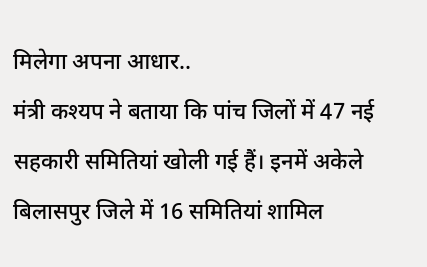मिलेगा अपना आधार..
मंत्री कश्यप ने बताया कि पांच जिलों में 47 नई सहकारी समितियां खोली गई हैं। इनमें अकेले बिलासपुर जिले में 16 समितियां शामिल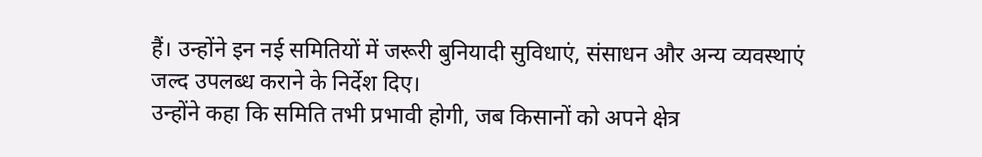हैं। उन्होंने इन नई समितियों में जरूरी बुनियादी सुविधाएं, संसाधन और अन्य व्यवस्थाएं जल्द उपलब्ध कराने के निर्देश दिए।
उन्होंने कहा कि समिति तभी प्रभावी होगी, जब किसानों को अपने क्षेत्र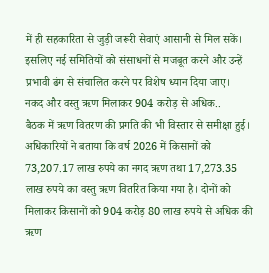में ही सहकारिता से जुड़ी जरूरी सेवाएं आसानी से मिल सकें। इसलिए नई समितियों को संसाधनों से मजबूत करने और उन्हें प्रभावी ढंग से संचालित करने पर विशेष ध्यान दिया जाए।
नकद और वस्तु ऋण मिलाकर 904 करोड़ से अधिक..
बैठक में ऋण वितरण की प्रगति की भी विस्तार से समीक्षा हुई। अधिकारियों ने बताया कि वर्ष 2026 में किसानों को 73,207.17 लाख रुपये का नगद ऋण तथा 17,273.35 लाख रुपये का वस्तु ऋण वितरित किया गया है। दोनों को मिलाकर किसानों को 904 करोड़ 80 लाख रुपये से अधिक की ऋण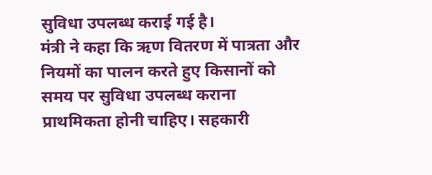सुविधा उपलब्ध कराई गई है।
मंत्री ने कहा कि ऋण वितरण में पात्रता और नियमों का पालन करते हुए किसानों को समय पर सुविधा उपलब्ध कराना प्राथमिकता होनी चाहिए। सहकारी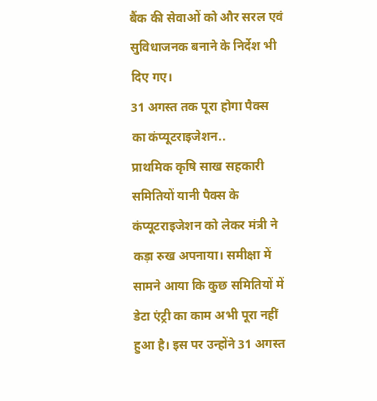बैंक की सेवाओं को और सरल एवं सुविधाजनक बनाने के निर्देश भी दिए गए।
31 अगस्त तक पूरा होगा पैक्स का कंप्यूटराइजेशन..
प्राथमिक कृषि साख सहकारी समितियों यानी पैक्स के कंप्यूटराइजेशन को लेकर मंत्री ने कड़ा रुख अपनाया। समीक्षा में सामने आया कि कुछ समितियों में डेटा एंट्री का काम अभी पूरा नहीं हुआ है। इस पर उन्होंने 31 अगस्त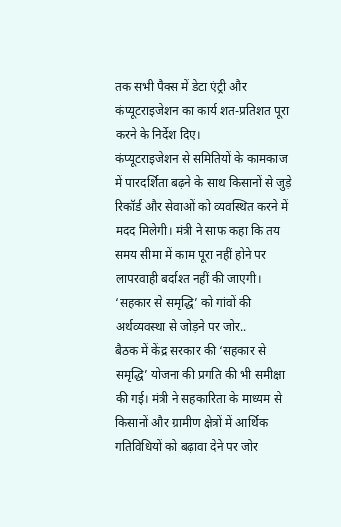तक सभी पैक्स में डेटा एंट्री और कंप्यूटराइजेशन का कार्य शत-प्रतिशत पूरा करने के निर्देश दिए।
कंप्यूटराइजेशन से समितियों के कामकाज में पारदर्शिता बढ़ने के साथ किसानों से जुड़े रिकॉर्ड और सेवाओं को व्यवस्थित करने में मदद मिलेगी। मंत्री ने साफ कहा कि तय समय सीमा में काम पूरा नहीं होने पर लापरवाही बर्दाश्त नहीं की जाएगी।
‘सहकार से समृद्धि’ को गांवों की अर्थव्यवस्था से जोड़ने पर जोर..
बैठक में केंद्र सरकार की ‘सहकार से समृद्धि’ योजना की प्रगति की भी समीक्षा की गई। मंत्री ने सहकारिता के माध्यम से किसानों और ग्रामीण क्षेत्रों में आर्थिक गतिविधियों को बढ़ावा देने पर जोर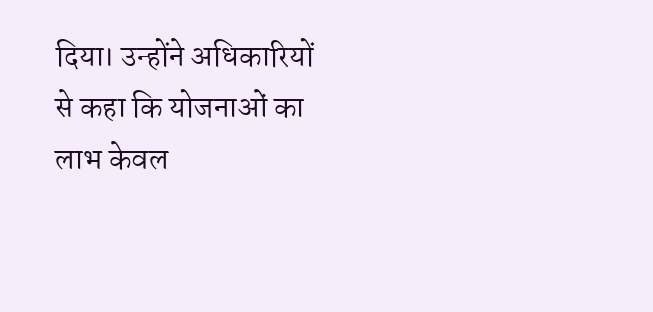दिया। उन्होंने अधिकारियों से कहा कि योजनाओं का लाभ केवल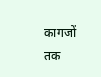कागजों तक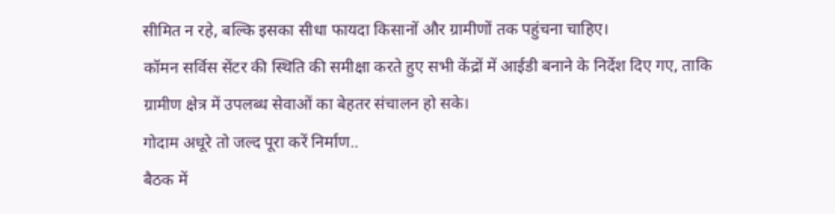सीमित न रहे, बल्कि इसका सीधा फायदा किसानों और ग्रामीणों तक पहुंचना चाहिए।
कॉमन सर्विस सेंटर की स्थिति की समीक्षा करते हुए सभी केंद्रों में आईडी बनाने के निर्देश दिए गए, ताकि ग्रामीण क्षेत्र में उपलब्ध सेवाओं का बेहतर संचालन हो सके।
गोदाम अधूरे तो जल्द पूरा करें निर्माण..
बैठक में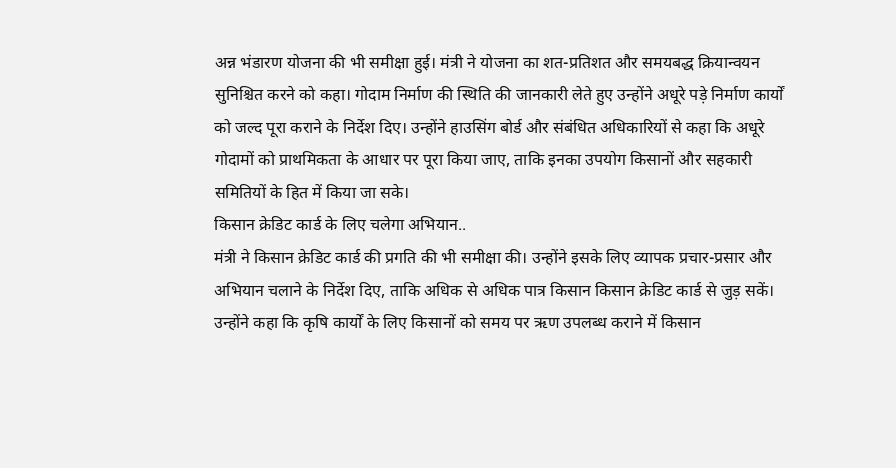अन्न भंडारण योजना की भी समीक्षा हुई। मंत्री ने योजना का शत-प्रतिशत और समयबद्ध क्रियान्वयन सुनिश्चित करने को कहा। गोदाम निर्माण की स्थिति की जानकारी लेते हुए उन्होंने अधूरे पड़े निर्माण कार्यों को जल्द पूरा कराने के निर्देश दिए। उन्होंने हाउसिंग बोर्ड और संबंधित अधिकारियों से कहा कि अधूरे गोदामों को प्राथमिकता के आधार पर पूरा किया जाए, ताकि इनका उपयोग किसानों और सहकारी समितियों के हित में किया जा सके।
किसान क्रेडिट कार्ड के लिए चलेगा अभियान..
मंत्री ने किसान क्रेडिट कार्ड की प्रगति की भी समीक्षा की। उन्होंने इसके लिए व्यापक प्रचार-प्रसार और अभियान चलाने के निर्देश दिए, ताकि अधिक से अधिक पात्र किसान किसान क्रेडिट कार्ड से जुड़ सकें। उन्होंने कहा कि कृषि कार्यों के लिए किसानों को समय पर ऋण उपलब्ध कराने में किसान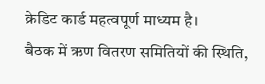क्रेडिट कार्ड महत्वपूर्ण माध्यम है।
बैठक में ऋण वितरण समितियों की स्थिति,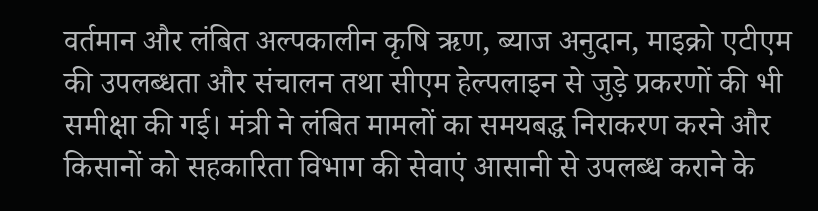वर्तमान और लंबित अल्पकालीन कृषि ऋण, ब्याज अनुदान, माइक्रो एटीएम की उपलब्धता और संचालन तथा सीएम हेल्पलाइन से जुड़े प्रकरणों की भी समीक्षा की गई। मंत्री ने लंबित मामलों का समयबद्ध निराकरण करने और किसानों को सहकारिता विभाग की सेवाएं आसानी से उपलब्ध कराने के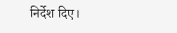निर्देश दिए।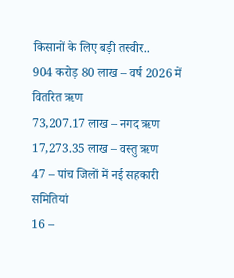किसानों के लिए बड़ी तस्वीर..
904 करोड़ 80 लाख – वर्ष 2026 में वितरित ऋण
73,207.17 लाख – नगद ऋण
17,273.35 लाख – वस्तु ऋण
47 – पांच जिलों में नई सहकारी समितियां
16 –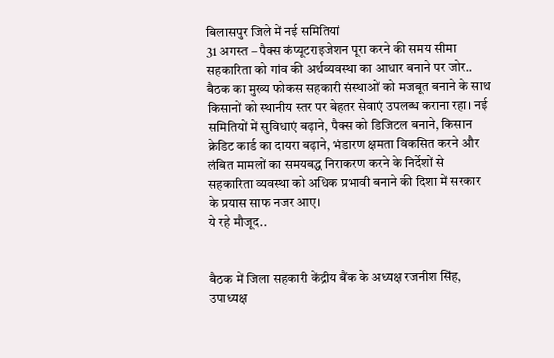बिलासपुर जिले में नई समितियां
31 अगस्त – पैक्स कंप्यूटराइजेशन पूरा करने की समय सीमा
सहकारिता को गांव की अर्थव्यवस्था का आधार बनाने पर जोर..
बैठक का मुख्य फोकस सहकारी संस्थाओं को मजबूत बनाने के साथ किसानों को स्थानीय स्तर पर बेहतर सेवाएं उपलब्ध कराना रहा। नई समितियों में सुविधाएं बढ़ाने, पैक्स को डिजिटल बनाने, किसान क्रेडिट कार्ड का दायरा बढ़ाने, भंडारण क्षमता विकसित करने और लंबित मामलों का समयबद्ध निराकरण करने के निर्देशों से सहकारिता व्यवस्था को अधिक प्रभावी बनाने की दिशा में सरकार के प्रयास साफ नजर आए।
ये रहे मौजूद..


बैठक में जिला सहकारी केंद्रीय बैंक के अध्यक्ष रजनीश सिंह, उपाध्यक्ष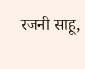रजनी साहू,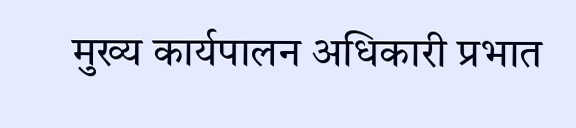मुख्य कार्यपालन अधिकारी प्रभात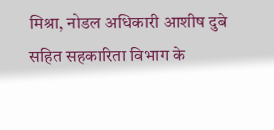मिश्रा, नोडल अधिकारी आशीष दुबे सहित सहकारिता विभाग के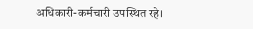अधिकारी-कर्मचारी उपस्थित रहे।